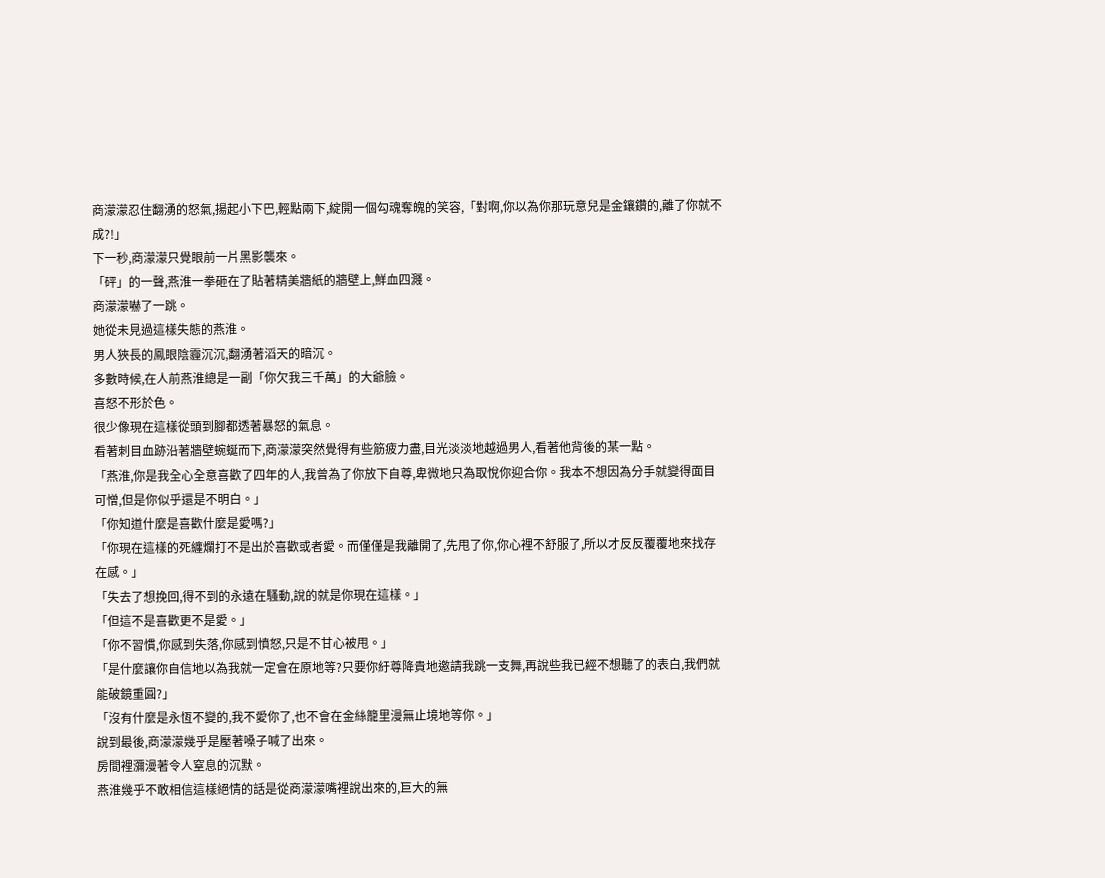商濛濛忍住翻湧的怒氣,揚起小下巴,輕點兩下,綻開一個勾魂奪魄的笑容,「對啊,你以為你那玩意兒是金鑲鑽的,離了你就不成?!」
下一秒,商濛濛只覺眼前一片黑影襲來。
「砰」的一聲,燕淮一拳砸在了貼著精美牆紙的牆壁上,鮮血四濺。
商濛濛嚇了一跳。
她從未見過這樣失態的燕淮。
男人狹長的鳳眼陰霾沉沉,翻湧著滔天的暗沉。
多數時候,在人前燕淮總是一副「你欠我三千萬」的大爺臉。
喜怒不形於色。
很少像現在這樣從頭到腳都透著暴怒的氣息。
看著刺目血跡沿著牆壁蜿蜒而下,商濛濛突然覺得有些筋疲力盡,目光淡淡地越過男人,看著他背後的某一點。
「燕淮,你是我全心全意喜歡了四年的人,我曾為了你放下自尊,卑微地只為取悅你迎合你。我本不想因為分手就變得面目可憎,但是你似乎還是不明白。」
「你知道什麼是喜歡什麼是愛嗎?」
「你現在這樣的死纏爛打不是出於喜歡或者愛。而僅僅是我離開了,先甩了你,你心裡不舒服了,所以才反反覆覆地來找存在感。」
「失去了想挽回,得不到的永遠在騷動,說的就是你現在這樣。」
「但這不是喜歡更不是愛。」
「你不習慣,你感到失落,你感到憤怒,只是不甘心被甩。」
「是什麼讓你自信地以為我就一定會在原地等?只要你紆尊降貴地邀請我跳一支舞,再說些我已經不想聽了的表白,我們就能破鏡重圓?」
「沒有什麼是永恆不變的,我不愛你了,也不會在金絲籠里漫無止境地等你。」
說到最後,商濛濛幾乎是壓著嗓子喊了出來。
房間裡瀰漫著令人窒息的沉默。
燕淮幾乎不敢相信這樣絕情的話是從商濛濛嘴裡說出來的,巨大的無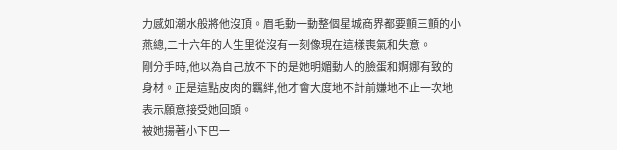力感如潮水般將他沒頂。眉毛動一動整個星城商界都要顫三顫的小燕總,二十六年的人生里從沒有一刻像現在這樣喪氣和失意。
剛分手時,他以為自己放不下的是她明媚動人的臉蛋和婀娜有致的身材。正是這點皮肉的羈絆,他才會大度地不計前嫌地不止一次地表示願意接受她回頭。
被她揚著小下巴一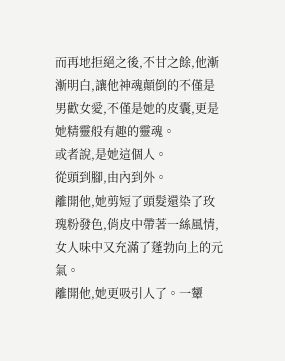而再地拒絕之後,不甘之餘,他漸漸明白,讓他神魂顛倒的不僅是男歡女愛,不僅是她的皮囊,更是她精靈般有趣的靈魂。
或者說,是她這個人。
從頭到腳,由內到外。
離開他,她剪短了頭髮還染了玫瑰粉發色,俏皮中帶著一絲風情,女人味中又充滿了蓬勃向上的元氣。
離開他,她更吸引人了。一顰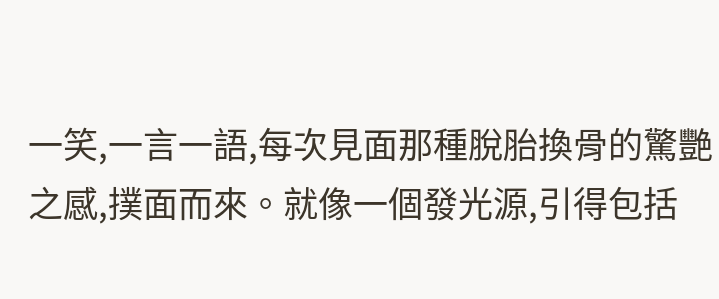一笑,一言一語,每次見面那種脫胎換骨的驚艷之感,撲面而來。就像一個發光源,引得包括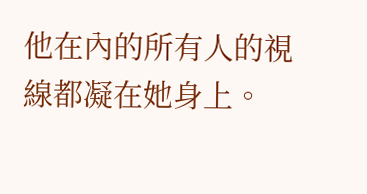他在內的所有人的視線都凝在她身上。